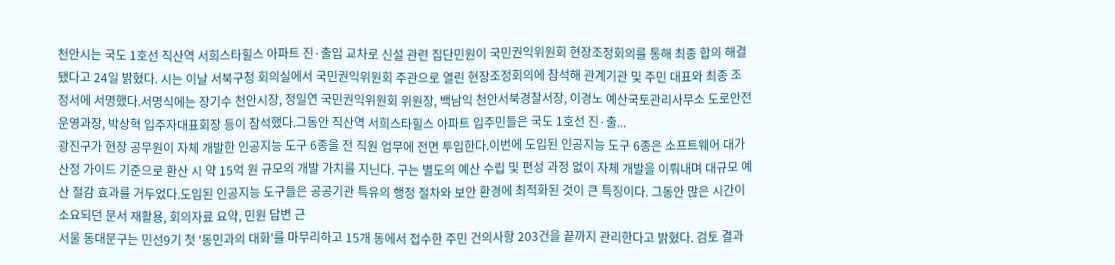천안시는 국도 1호선 직산역 서희스타힐스 아파트 진·출입 교차로 신설 관련 집단민원이 국민권익위원회 현장조정회의를 통해 최종 합의 해결됐다고 24일 밝혔다. 시는 이날 서북구청 회의실에서 국민권익위원회 주관으로 열린 현장조정회의에 참석해 관계기관 및 주민 대표와 최종 조정서에 서명했다.서명식에는 장기수 천안시장, 정일연 국민권익위원회 위원장, 백남익 천안서북경찰서장, 이경노 예산국토관리사무소 도로안전운영과장, 박상혁 입주자대표회장 등이 참석했다.그동안 직산역 서희스타힐스 아파트 입주민들은 국도 1호선 진·출...
광진구가 현장 공무원이 자체 개발한 인공지능 도구 6종을 전 직원 업무에 전면 투입한다.이번에 도입된 인공지능 도구 6종은 소프트웨어 대가산정 가이드 기준으로 환산 시 약 15억 원 규모의 개발 가치를 지닌다. 구는 별도의 예산 수립 및 편성 과정 없이 자체 개발을 이뤄내며 대규모 예산 절감 효과를 거두었다.도입된 인공지능 도구들은 공공기관 특유의 행정 절차와 보안 환경에 최적화된 것이 큰 특징이다. 그동안 많은 시간이 소요되던 문서 재활용, 회의자료 요약, 민원 답변 근
서울 동대문구는 민선9기 첫 '동민과의 대화'를 마무리하고 15개 동에서 접수한 주민 건의사항 203건을 끝까지 관리한다고 밝혔다. 검토 결과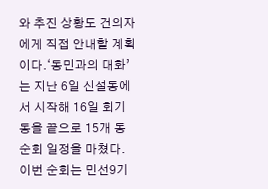와 추진 상황도 건의자에게 직접 안내할 계획이다.‘동민과의 대화’는 지난 6일 신설동에서 시작해 16일 회기동을 끝으로 15개 동 순회 일정을 마쳤다. 이번 순회는 민선9기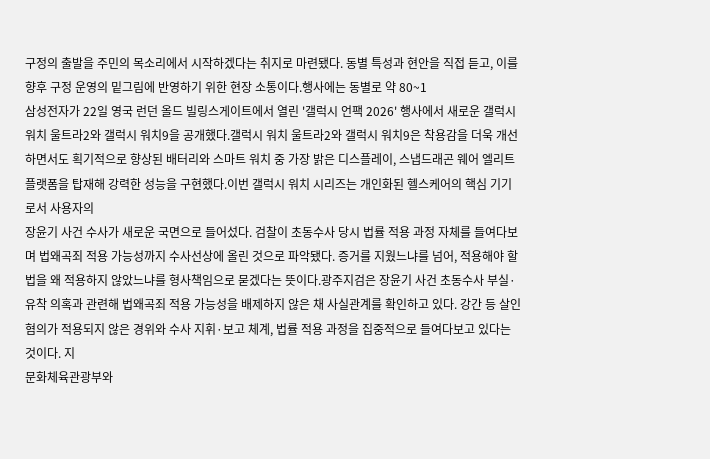구정의 출발을 주민의 목소리에서 시작하겠다는 취지로 마련됐다. 동별 특성과 현안을 직접 듣고, 이를 향후 구정 운영의 밑그림에 반영하기 위한 현장 소통이다.행사에는 동별로 약 80~1
삼성전자가 22일 영국 런던 올드 빌링스게이트에서 열린 '갤럭시 언팩 2026' 행사에서 새로운 갤럭시 워치 울트라2와 갤럭시 워치9을 공개했다.갤럭시 워치 울트라2와 갤럭시 워치9은 착용감을 더욱 개선하면서도 획기적으로 향상된 배터리와 스마트 워치 중 가장 밝은 디스플레이, 스냅드래곤 웨어 엘리트 플랫폼을 탑재해 강력한 성능을 구현했다.이번 갤럭시 워치 시리즈는 개인화된 헬스케어의 핵심 기기로서 사용자의
장윤기 사건 수사가 새로운 국면으로 들어섰다. 검찰이 초동수사 당시 법률 적용 과정 자체를 들여다보며 법왜곡죄 적용 가능성까지 수사선상에 올린 것으로 파악됐다. 증거를 지웠느냐를 넘어, 적용해야 할 법을 왜 적용하지 않았느냐를 형사책임으로 묻겠다는 뜻이다.광주지검은 장윤기 사건 초동수사 부실·유착 의혹과 관련해 법왜곡죄 적용 가능성을 배제하지 않은 채 사실관계를 확인하고 있다. 강간 등 살인 혐의가 적용되지 않은 경위와 수사 지휘·보고 체계, 법률 적용 과정을 집중적으로 들여다보고 있다는 것이다. 지
문화체육관광부와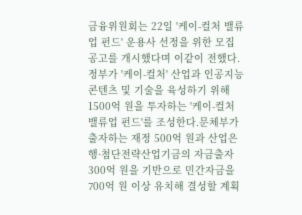금융위원회는 22일 '케이-컬처 밸류업 펀드' 운용사 선정을 위한 모집공고를 개시했다며 이같이 전했다. 정부가 '케이-컬처' 산업과 인공지능 콘텐츠 및 기술을 육성하기 위해 1500억 원을 투자하는 '케이-컬처 밸류업 펀드'를 조성한다.문체부가 출자하는 재정 500억 원과 산업은행·첨단전략산업기금의 자금출자 300억 원을 기반으로 민간자금을 700억 원 이상 유치해 결성할 계획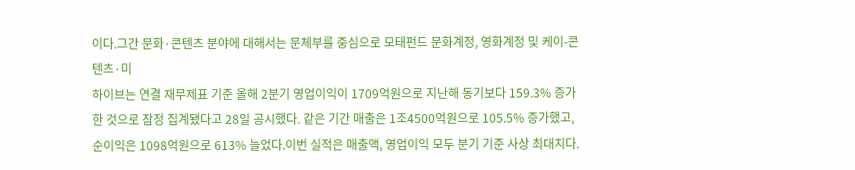이다.그간 문화·콘텐츠 분야에 대해서는 문체부를 중심으로 모태펀드 문화계정, 영화계정 및 케이-콘텐츠·미
하이브는 연결 재무제표 기준 올해 2분기 영업이익이 1709억원으로 지난해 동기보다 159.3% 증가한 것으로 잠정 집계됐다고 28일 공시했다. 같은 기간 매출은 1조4500억원으로 105.5% 증가했고, 순이익은 1098억원으로 613% 늘었다.이번 실적은 매출액, 영업이익 모두 분기 기준 사상 최대치다.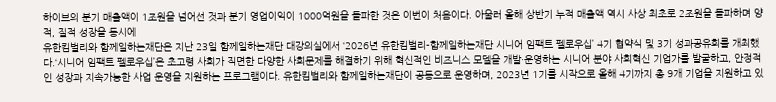하이브의 분기 매출액이 1조원을 넘어선 것과 분기 영업이익이 1000억원을 돌파한 것은 이번이 처음이다. 아울러 올해 상반기 누적 매출액 역시 사상 최초로 2조원을 돌파하며 양적, 질적 성장을 동시에
유한킴벌리와 함께일하는재단은 지난 23일 함께일하는재단 대강의실에서 ‘2026년 유한킴벌리-함께일하는재단 시니어 임팩트 펠로우십’ 4기 협약식 및 3기 성과공유회를 개최했다.‘시니어 임팩트 펠로우십’은 초고령 사회가 직면한 다양한 사회문제를 해결하기 위해 혁신적인 비즈니스 모델을 개발·운영하는 시니어 분야 사회혁신 기업가를 발굴하고, 안정적인 성장과 지속가능한 사업 운영을 지원하는 프로그램이다. 유한킴벌리와 함께일하는재단이 공동으로 운영하며, 2023년 1기를 시작으로 올해 4기까지 총 9개 기업을 지원하고 있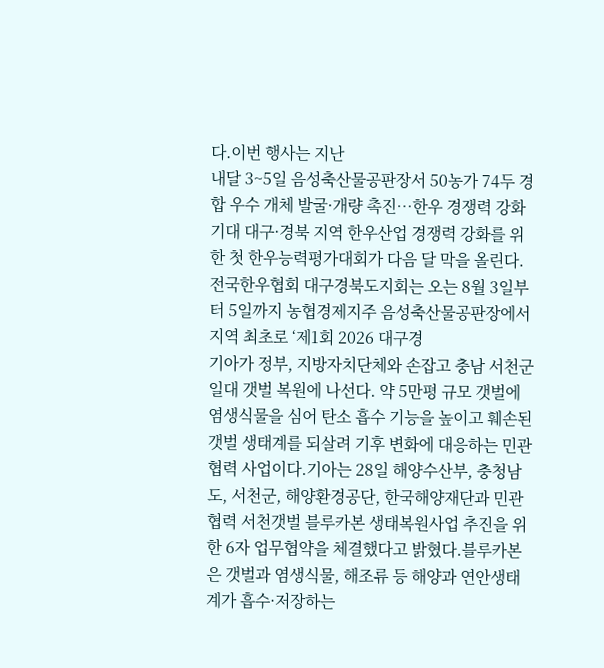다.이번 행사는 지난
내달 3~5일 음성축산물공판장서 50농가 74두 경합 우수 개체 발굴·개량 촉진…한우 경쟁력 강화 기대 대구·경북 지역 한우산업 경쟁력 강화를 위한 첫 한우능력평가대회가 다음 달 막을 올린다. 전국한우협회 대구경북도지회는 오는 8월 3일부터 5일까지 농협경제지주 음성축산물공판장에서 지역 최초로 ‘제1회 2026 대구경
기아가 정부, 지방자치단체와 손잡고 충남 서천군 일대 갯벌 복원에 나선다. 약 5만평 규모 갯벌에 염생식물을 심어 탄소 흡수 기능을 높이고 훼손된 갯벌 생태계를 되살려 기후 변화에 대응하는 민관 협력 사업이다.기아는 28일 해양수산부, 충청남도, 서천군, 해양환경공단, 한국해양재단과 민관협력 서천갯벌 블루카본 생태복원사업 추진을 위한 6자 업무협약을 체결했다고 밝혔다.블루카본은 갯벌과 염생식물, 해조류 등 해양과 연안생태계가 흡수·저장하는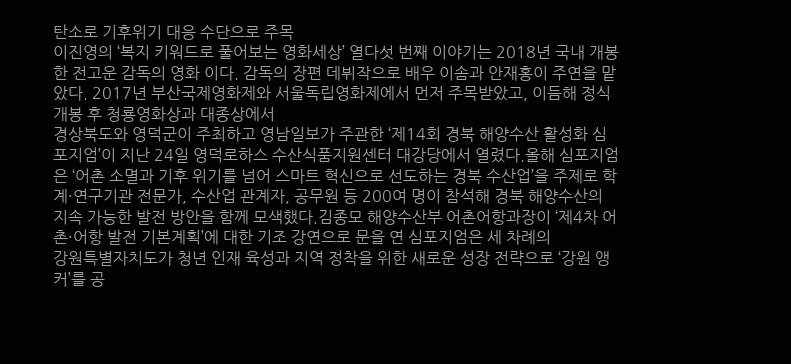탄소로 기후위기 대응 수단으로 주목
이진영의 ‘복지 키워드로 풀어보는 영화세상’ 열다섯 번째 이야기는 2018년 국내 개봉한 전고운 감독의 영화 이다. 감독의 장편 데뷔작으로 배우 이솜과 안재홍이 주연을 맡았다. 2017년 부산국제영화제와 서울독립영화제에서 먼저 주목받았고, 이듬해 정식 개봉 후 청룡영화상과 대종상에서
경상북도와 영덕군이 주최하고 영남일보가 주관한 ‘제14회 경북 해양수산 활성화 심포지엄’이 지난 24일 영덕로하스 수산식품지원센터 대강당에서 열렸다.올해 심포지엄은 ‘어촌 소멸과 기후 위기를 넘어 스마트 혁신으로 선도하는 경북 수산업’을 주제로 학계·연구기관 전문가, 수산업 관계자, 공무원 등 200여 명이 참석해 경북 해양수산의 지속 가능한 발전 방안을 함께 모색했다.김종모 해양수산부 어촌어항과장이 ‘제4차 어촌·어항 발전 기본계획’에 대한 기조 강연으로 문을 연 심포지엄은 세 차례의
강원특별자치도가 청년 인재 육성과 지역 정착을 위한 새로운 성장 전략으로 ‘강원 앵커’를 공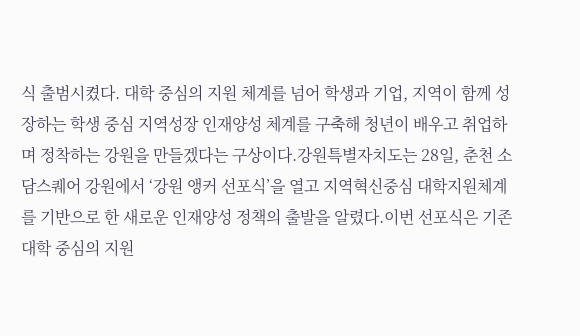식 출범시켰다. 대학 중심의 지원 체계를 넘어 학생과 기업, 지역이 함께 성장하는 학생 중심 지역성장 인재양성 체계를 구축해 청년이 배우고 취업하며 정착하는 강원을 만들겠다는 구상이다.강원특별자치도는 28일, 춘천 소담스퀘어 강원에서 ‘강원 앵커 선포식’을 열고 지역혁신중심 대학지원체계를 기반으로 한 새로운 인재양성 정책의 출발을 알렸다.이번 선포식은 기존 대학 중심의 지원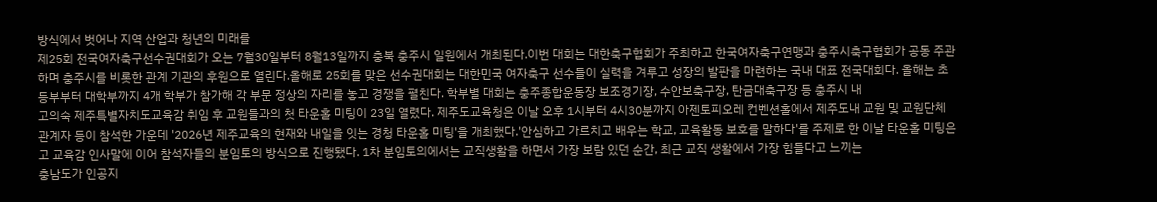방식에서 벗어나 지역 산업과 청년의 미래를
제25회 전국여자축구선수권대회가 오는 7월30일부터 8월13일까지 충북 충주시 일원에서 개최된다.이번 대회는 대한축구협회가 주최하고 한국여자축구연맹과 충주시축구협회가 공동 주관하며 충주시를 비롯한 관계 기관의 후원으로 열린다.올해로 25회를 맞은 선수권대회는 대한민국 여자축구 선수들이 실력을 겨루고 성장의 발판을 마련하는 국내 대표 전국대회다. 올해는 초등부부터 대학부까지 4개 학부가 참가해 각 부문 정상의 자리를 놓고 경쟁을 펼친다. 학부별 대회는 충주종합운동장 보조경기장, 수안보축구장, 탄금대축구장 등 충주시 내
고의숙 제주특별자치도교육감 취임 후 교원들과의 첫 타운홀 미팅이 23일 열렸다. 제주도교육청은 이날 오후 1시부터 4시30분까지 아젠토피오레 컨벤션홀에서 제주도내 교원 및 교원단체 관계자 등이 참석한 가운데 '2026년 제주교육의 현재와 내일을 잇는 경청 타운홀 미팅'을 개최했다.'안심하고 가르치고 배우는 학교, 교육활동 보호를 말하다'를 주제로 한 이날 타운홀 미팅은 고 교육감 인사말에 이어 참석자들의 분임토의 방식으로 진행됐다. 1차 분임토의에서는 교직생활을 하면서 가장 보람 있던 순간, 최근 교직 생활에서 가장 힘들다고 느끼는
충남도가 인공지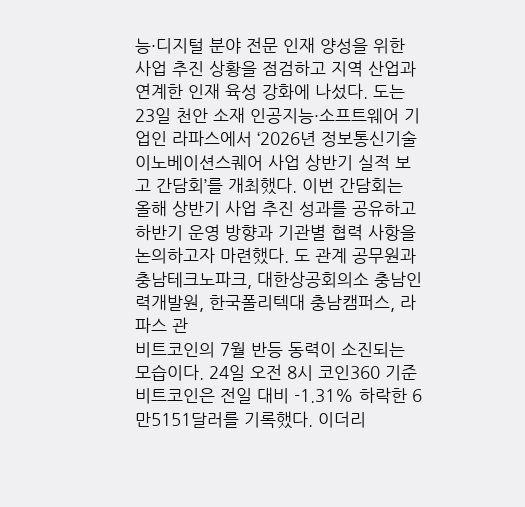능·디지털 분야 전문 인재 양성을 위한 사업 추진 상황을 점검하고 지역 산업과 연계한 인재 육성 강화에 나섰다. 도는 23일 천안 소재 인공지능·소프트웨어 기업인 라파스에서 ‘2026년 정보통신기술 이노베이션스퀘어 사업 상반기 실적 보고 간담회’를 개최했다. 이번 간담회는 올해 상반기 사업 추진 성과를 공유하고 하반기 운영 방향과 기관별 협력 사항을 논의하고자 마련했다. 도 관계 공무원과 충남테크노파크, 대한상공회의소 충남인력개발원, 한국폴리텍대 충남캠퍼스, 라파스 관
비트코인의 7월 반등 동력이 소진되는 모습이다. 24일 오전 8시 코인360 기준 비트코인은 전일 대비 -1.31% 하락한 6만5151달러를 기록했다. 이더리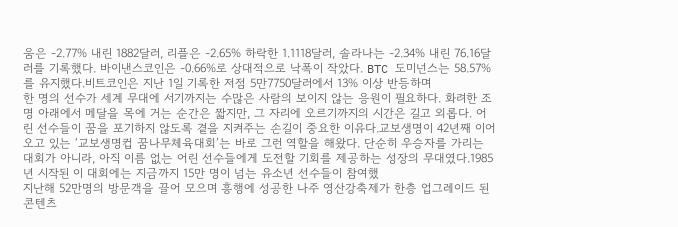움은 -2.77% 내린 1882달러, 리플은 -2.65% 하락한 1.1118달러, 솔라나는 -2.34% 내린 76.16달러를 기록했다. 바이낸스코인은 -0.66%로 상대적으로 낙폭이 작았다. BTC 도미넌스는 58.57%를 유지했다.비트코인은 지난 1일 기록한 저점 5만7750달러에서 13% 이상 반등하며
한 명의 선수가 세계 무대에 서기까지는 수많은 사람의 보이지 않는 응원이 필요하다. 화려한 조명 아래에서 메달을 목에 거는 순간은 짧지만, 그 자리에 오르기까지의 시간은 길고 외롭다. 어린 선수들이 꿈을 포기하지 않도록 곁을 지켜주는 손길이 중요한 이유다.교보생명이 42년째 이어오고 있는 ‘교보생명컵 꿈나무체육대회’는 바로 그런 역할을 해왔다. 단순히 우승자를 가리는 대회가 아니라, 아직 이름 없는 어린 선수들에게 도전할 기회를 제공하는 성장의 무대였다.1985년 시작된 이 대회에는 지금까지 15만 명이 넘는 유소년 선수들이 참여했
지난해 52만명의 방문객을 끌어 모으며 흥행에 성공한 나주 영산강축제가 한층 업그레이드 된 콘텐츠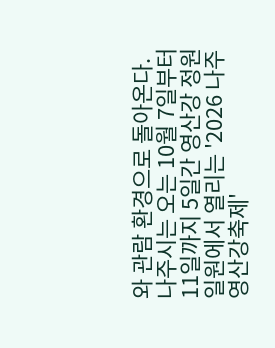와 관람 환경으로 돌아온다.
나주시는 오는 10월 7일부터 11일까지 5일간 영산강 정원 일원에서 열리는 '2026 나주 영산강축제'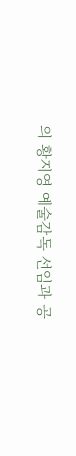의 황지영 예술감독 선임과 공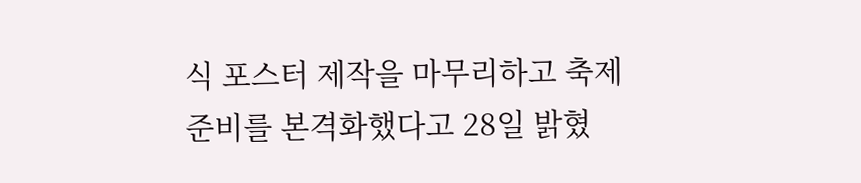식 포스터 제작을 마무리하고 축제 준비를 본격화했다고 28일 밝혔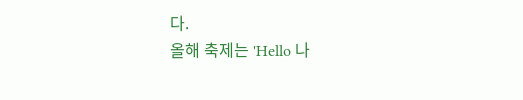다.
올해 축제는 'Hello 나